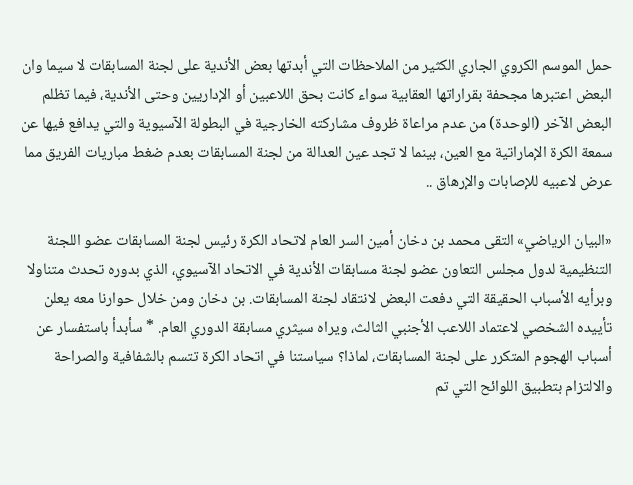حمل الموسم الكروي الجاري الكثير من الملاحظات التي أبدتها بعض الأندية على لجنة المسابقات لا سيما وان البعض اعتبرها مجحفة بقراراتها العقابية سواء كانت بحق اللاعبين أو الإداريين وحتى الأندية، فيما تظلم البعض الآخر (الوحدة) من عدم مراعاة ظروف مشاركته الخارجية في البطولة الآسيوية والتي يدافع فيها عن سمعة الكرة الإماراتية مع العين، بينما لا تجد عين العدالة من لجنة المسابقات بعدم ضغط مباريات الفريق مما عرض لاعبيه للإصابات والإرهاق ..

«البيان الرياضي» التقى محمد بن دخان أمين السر العام لاتحاد الكرة رئيس لجنة المسابقات عضو اللجنة التنظيمية لدول مجلس التعاون عضو لجنة مسابقات الأندية في الاتحاد الآسيوي، الذي بدوره تحدث متناولا وبرأيه الأسباب الحقيقة التي دفعت البعض لانتقاد لجنة المسابقات. بن دخان ومن خلال حوارنا معه يعلن تأييده الشخصي لاعتماد اللاعب الأجنبي الثالث، ويراه سيثري مسابقة الدوري العام. * سأبدأ باستفسار عن أسباب الهجوم المتكرر على لجنة المسابقات، لماذا؟ سياستنا في اتحاد الكرة تتسم بالشفافية والصراحة والالتزام بتطبيق اللوائح التي تم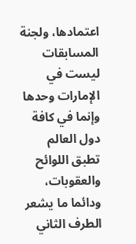اعتمادها، ولجنة المسابقات ليست في الإمارات وحدها وإنما في كافة دول العالم تطبق اللوائح والعقوبات، ودائما ما يشعر الطرف الثاني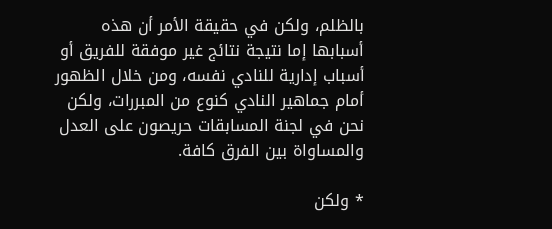بالظلم، ولكن في حقيقة الأمر أن هذه أسبابها إما نتيجة نتائج غير موفقة للفريق أو أسباب إدارية للنادي نفسه، ومن خلال الظهور أمام جماهير النادي كنوع من المبررات، ولكن نحن في لجنة المسابقات حريصون على العدل والمساواة بين الفرق كافة.

* ولكن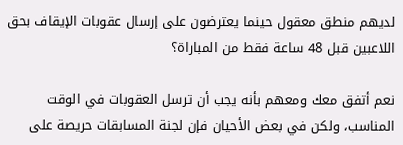لديهم منطق معقول حينما يعترضون على إرسال عقوبات الإيقاف بحق اللاعبين قبل 48 ساعة فقط من المباراة؟

نعم أتفق معك ومعهم بأنه يجب أن ترسل العقوبات في الوقت المناسب، ولكن في بعض الأحيان فإن لجنة المسابقات حريصة على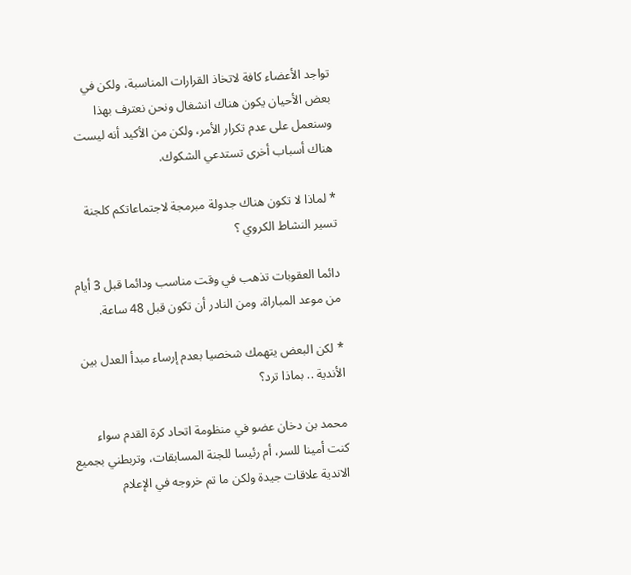تواجد الأعضاء كافة لاتخاذ القرارات المناسبة، ولكن في بعض الأحيان يكون هناك انشغال ونحن نعترف بهذا وسنعمل على عدم تكرار الأمر، ولكن من الأكيد أنه ليست هناك أسباب أخرى تستدعي الشكوك.

* لماذا لا تكون هناك جدولة مبرمجة لاجتماعاتكم كلجنة تسير النشاط الكروي ؟

دائما العقوبات تذهب في وقت مناسب ودائما قبل 3 أيام من موعد المباراة، ومن النادر أن تكون قبل 48 ساعة.

* لكن البعض يتهمك شخصيا بعدم إرساء مبدأ العدل بين الأندية .. بماذا ترد؟

محمد بن دخان عضو في منظومة اتحاد كرة القدم سواء كنت أمينا للسر، أم رئيسا للجنة المسابقات، وتربطني بجميع الاندية علاقات جيدة ولكن ما تم خروجه في الإعلام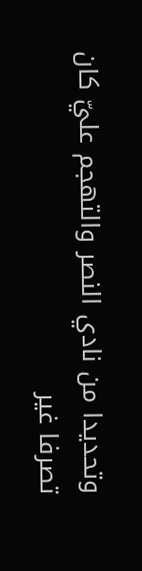وتحديدا من نادي النصر والتهجم عليّ كان تصرفا غير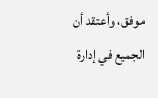موفق، وأعتقد أن الجميع في إدارة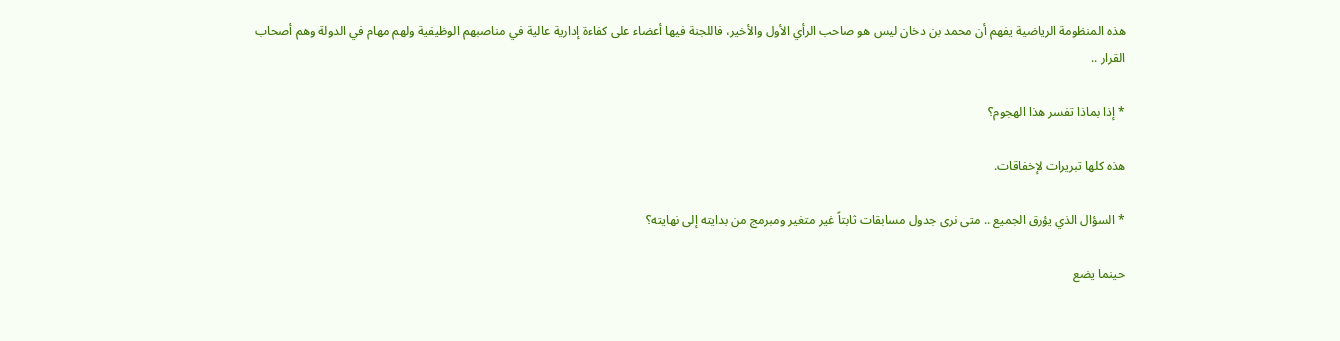هذه المنظومة الرياضية يفهم أن محمد بن دخان ليس هو صاحب الرأي الأول والأخير، فاللجنة فيها أعضاء على كفاءة إدارية عالية في مناصبهم الوظيفية ولهم مهام في الدولة وهم أصحاب القرار ..

* إذا بماذا تفسر هذا الهجوم؟

هذه كلها تبريرات لإخفاقات.

* السؤال الذي يؤرق الجميع .. متى نرى جدول مسابقات ثابتاً غير متغير ومبرمج من بدايته إلى نهايته؟

حينما يضع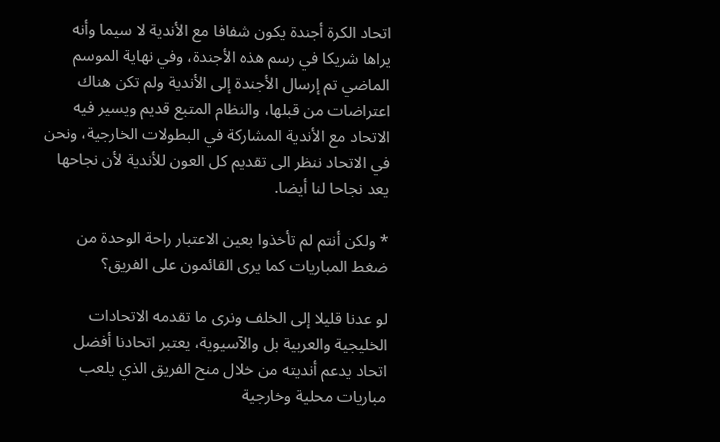اتحاد الكرة أجندة يكون شفافا مع الأندية لا سيما وأنه يراها شريكا في رسم هذه الأجندة، وفي نهاية الموسم الماضي تم إرسال الأجندة إلى الأندية ولم تكن هناك اعتراضات من قبلها، والنظام المتبع قديم ويسير فيه الاتحاد مع الأندية المشاركة في البطولات الخارجية، ونحن في الاتحاد ننظر الى تقديم كل العون للأندية لأن نجاحها يعد نجاحا لنا أيضا.

* ولكن أنتم لم تأخذوا بعين الاعتبار راحة الوحدة من ضغط المباريات كما يرى القائمون على الفريق؟

لو عدنا قليلا إلى الخلف ونرى ما تقدمه الاتحادات الخليجية والعربية بل والآسيوية، يعتبر اتحادنا أفضل اتحاد يدعم أنديته من خلال منح الفريق الذي يلعب مباريات محلية وخارجية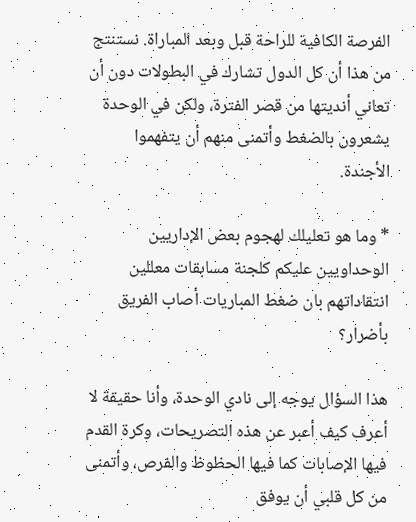الفرصة الكافية للراحة قبل وبعد المباراة. نستنتج من هذا أن كل الدول تشارك في البطولات دون أن تعاني أنديتها من قصر الفترة، ولكن في الوحدة يشعرون بالضغط وأتمنى منهم أن يتفهموا الأجندة.

* وما هو تعليلك لهجوم بعض الإداريين الوحداويين عليكم كلجنة مسابقات معللين انتقاداتهم بان ضغط المباريات أصاب الفريق بأضرار؟

هذا السؤال يوجه إلى نادي الوحدة، وأنا حقيقة لا أعرف كيف أعبر عن هذه التصريحات، وكرة القدم فيها الإصابات كما فيها الحظوظ والفرص، وأتمنى من كل قلبي أن يوفق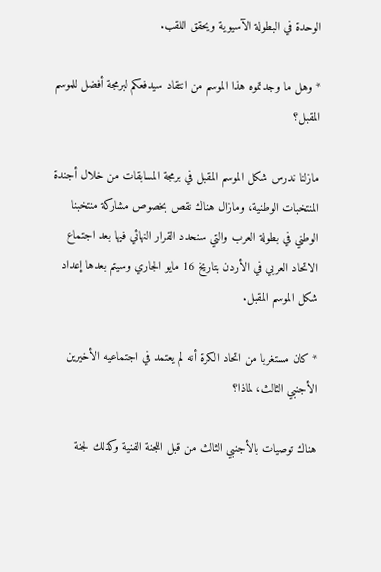الوحدة في البطولة الآسيوية ويحقق اللقب.

* وهل ما وجدتموه هذا الموسم من انتقاد سيدفعكم لبرمجة أفضل للموسم المقبل؟

مازلنا ندرس شكل الموسم المقبل في برمجة المسابقات من خلال أجندة المنتخبات الوطنية، ومازال هناك نقص بخصوص مشاركة منتخبنا الوطني في بطولة العرب والتي سنحدد القرار النهائي فيها بعد اجتماع الاتحاد العربي في الأردن بتاريخ 16 مايو الجاري وسيتم بعدها إعداد شكل الموسم المقبل.

* كان مستغربا من اتحاد الكرة أنه لم يعتمد في اجتماعيه الأخيرين الأجنبي الثالث، لماذا؟

هناك توصيات بالأجنبي الثالث من قبل اللجنة الفنية وكذلك لجنة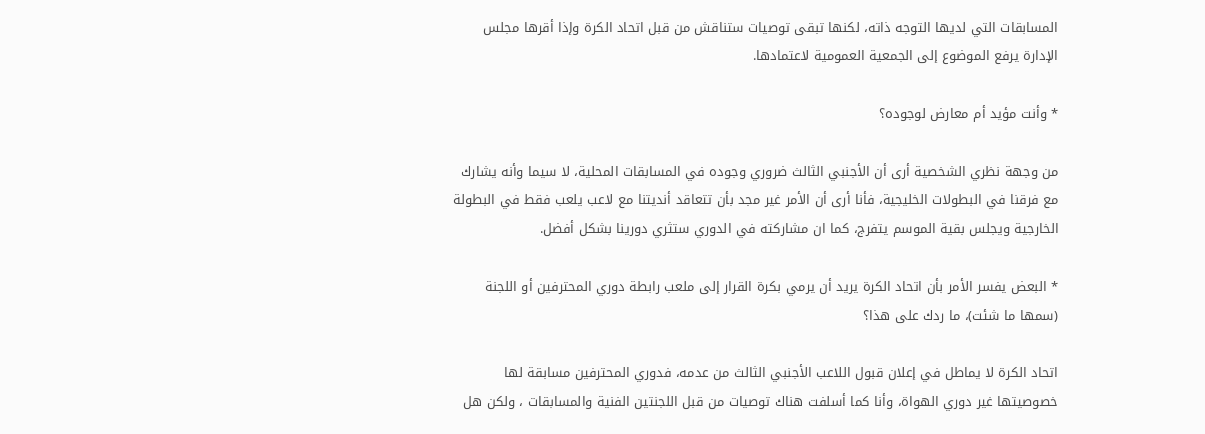المسابقات التي لديها التوجه ذاته، لكنها تبقى توصيات ستناقش من قبل اتحاد الكرة وإذا أقرها مجلس الإدارة يرفع الموضوع إلى الجمعية العمومية لاعتمادها.

* وأنت مؤيد أم معارض لوجوده؟

من وجهة نظري الشخصية أرى أن الأجنبي الثالث ضروري وجوده في المسابقات المحلية، لا سيما وأنه يشارك مع فرقنا في البطولات الخليجية، فأنا أرى أن الأمر غير مجد بأن تتعاقد أنديتنا مع لاعب يلعب فقط في البطولة الخارجية ويجلس بقية الموسم يتفرج، كما ان مشاركته في الدوري ستثري دورينا بشكل أفضل.

* البعض يفسر الأمر بأن اتحاد الكرة يريد أن يرمي بكرة القرار إلى ملعب رابطة دوري المحترفين أو اللجنة (سمها ما شئت)، ما ردك على هذا؟

اتحاد الكرة لا يماطل في إعلان قبول اللاعب الأجنبي الثالث من عدمه، فدوري المحترفين مسابقة لها خصوصيتها غير دوري الهواة، وأنا كما أسلفت هناك توصيات من قبل اللجنتين الفنية والمسابقات ، ولكن هل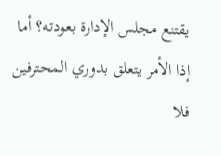يقتنع مجلس الإدارة بعودته؟ أما إذا الأمر يتعلق بدوري المحترفين فلا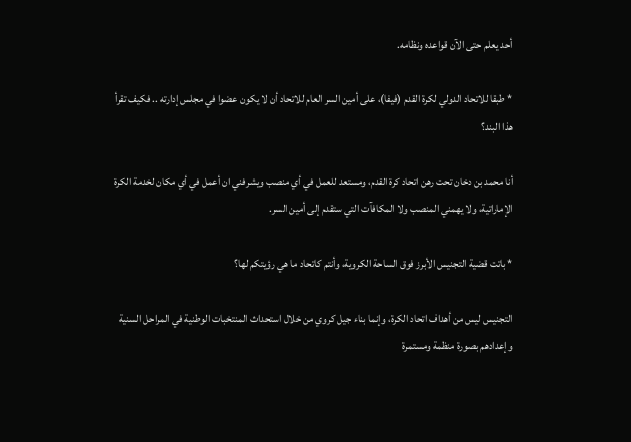أحد يعلم حتى الآن قواعده ونظامه.

* طبقا للاتحاد الدولي لكرة القدم (فيفا)، على أمين السر العام للاتحاد أن لا يكون عضوا في مجلس إدارته .. فكيف تقرأ هذا البند؟

أنا محمد بن دخان تحت رهن اتحاد كرة القدم، ومستعد للعمل في أي منصب ويشرفني ان أعمل في أي مكان لخدمة الكرة الإماراتية، ولا يهمني المنصب ولا المكافآت التي ستقدم إلى أمين السر.

* باتت قضية التجنيس الأبرز فوق الساحة الكروية، وأنتم كاتحاد ما هي رؤيتكم لها؟

التجنيس ليس من أهداف اتحاد الكرة، وإنما بناء جيل كروي من خلال استحداث المنتخبات الوطنية في المراحل السنية وإعدادهم بصورة منظمة ومستمرة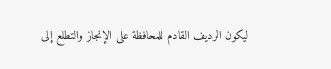ليكون الرديف القادم للمحافظة على الإنجاز والتطلع إلى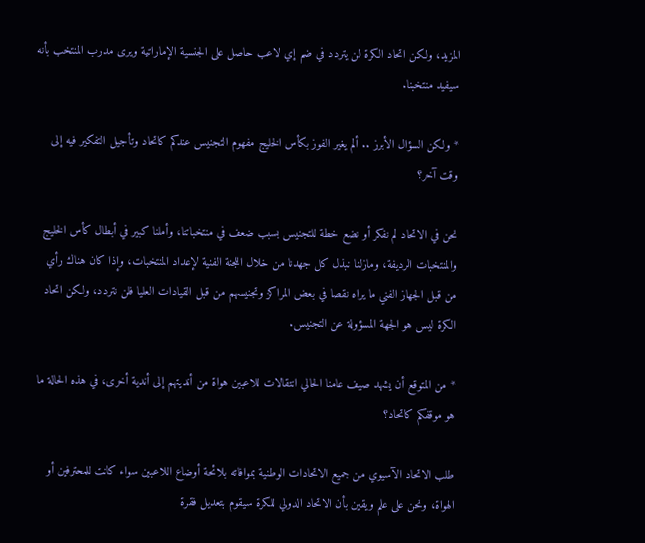المزيد، ولكن اتحاد الكرة لن يتردد في ضم إي لاعب حاصل على الجنسية الإماراتية ويرى مدرب المنتخب بأنه سيفيد منتخبنا.

* ولكن السؤال الأبرز .. ألم يغير الفوز بكأس الخليج مفهوم التجنيس عندكم كاتحاد وتأجيل التفكير فيه إلى وقت آخر؟

نحن في الاتحاد لم نفكر أو نضع خطة للتجنيس بسبب ضعف في منتخباتنا، وأملنا كبير في أبطال كأس الخليج والمنتخبات الرديفة، ومازلنا نبذل كل جهدنا من خلال اللجنة الفنية لإعداد المنتخبات، وإذا كان هناك رأي من قبل الجهاز الفني ما يراه نقصا في بعض المراكز وتجنيسهم من قبل القيادات العليا فلن نتردد، ولكن اتحاد الكرة ليس هو الجهة المسؤولة عن التجنيس.

* من المتوقع أن يشهد صيف عامنا الحالي انتقالات للاعبين هواة من أنديتهم إلى أندية أخرى، في هذه الحالة ما هو موقفكم كاتحاد؟

طلب الاتحاد الآسيوي من جميع الاتحادات الوطنية بموافاته بلائحة أوضاع اللاعبين سواء كانت للمحترفين أو الهواة، ونحن على علم ويقين بأن الاتحاد الدولي للكرة سيقوم بتعديل فقرة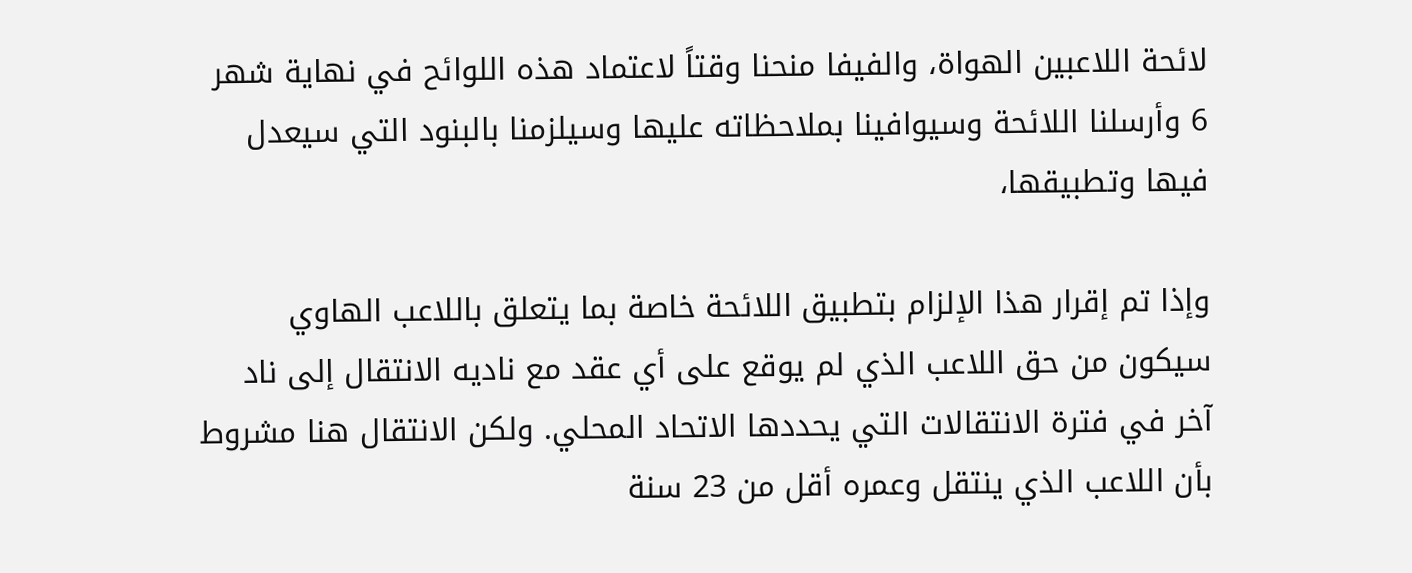لائحة اللاعبين الهواة، والفيفا منحنا وقتاً لاعتماد هذه اللوائح في نهاية شهر 6 وأرسلنا اللائحة وسيوافينا بملاحظاته عليها وسيلزمنا بالبنود التي سيعدل فيها وتطبيقها،

وإذا تم إقرار هذا الإلزام بتطبيق اللائحة خاصة بما يتعلق باللاعب الهاوي سيكون من حق اللاعب الذي لم يوقع على أي عقد مع ناديه الانتقال إلى ناد آخر في فترة الانتقالات التي يحددها الاتحاد المحلي. ولكن الانتقال هنا مشروط بأن اللاعب الذي ينتقل وعمره أقل من 23 سنة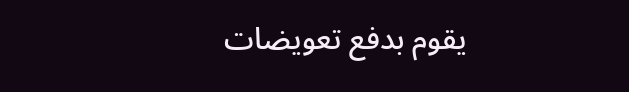يقوم بدفع تعويضات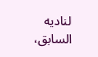لناديه السابق،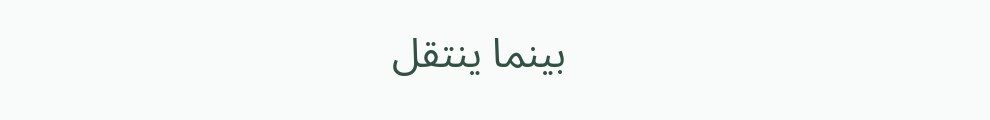بينما ينتقل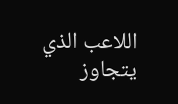اللاعب الذي يتجاوز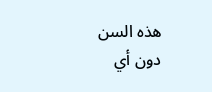هذه السن دون أي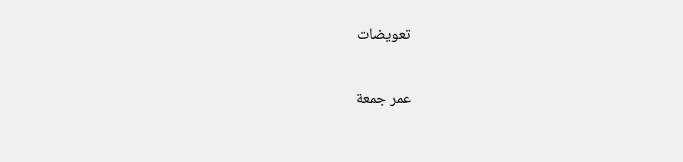تعويضات

عمر جمعة